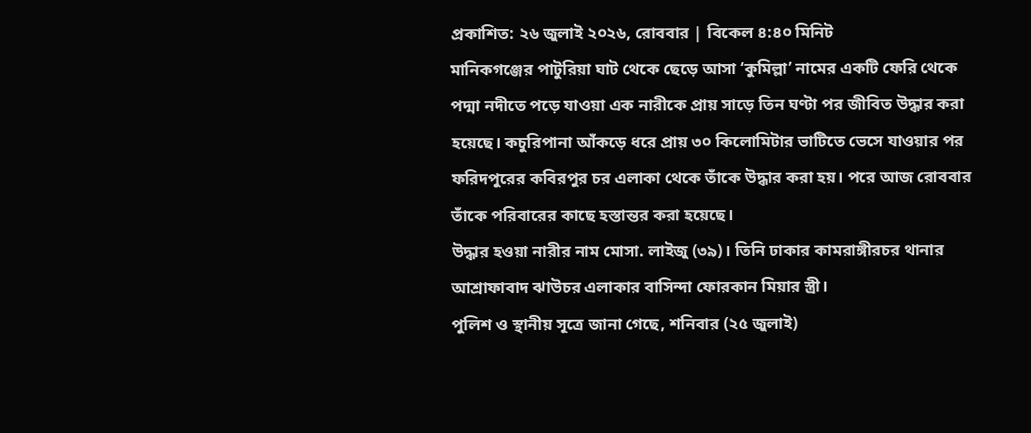প্রকাশিত: ২৬ জুলাই ২০২৬, রোববার | বিকেল ৪:৪০ মিনিট
মানিকগঞ্জের পাটুরিয়া ঘাট থেকে ছেড়ে আসা ‘কুমিল্লা’ নামের একটি ফেরি থেকে পদ্মা নদীতে পড়ে যাওয়া এক নারীকে প্রায় সাড়ে তিন ঘণ্টা পর জীবিত উদ্ধার করা হয়েছে। কচুরিপানা আঁকড়ে ধরে প্রায় ৩০ কিলোমিটার ভাটিতে ভেসে যাওয়ার পর ফরিদপুরের কবিরপুর চর এলাকা থেকে তাঁকে উদ্ধার করা হয়। পরে আজ রোববার তাঁকে পরিবারের কাছে হস্তান্তর করা হয়েছে।
উদ্ধার হওয়া নারীর নাম মোসা. লাইজু (৩৯)। তিনি ঢাকার কামরাঙ্গীরচর থানার আশ্রাফাবাদ ঝাউচর এলাকার বাসিন্দা ফোরকান মিয়ার স্ত্রী।
পুলিশ ও স্থানীয় সূত্রে জানা গেছে, শনিবার (২৫ জুলাই)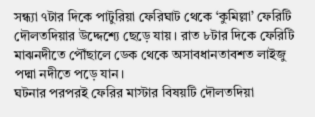সন্ধ্যা ৭টার দিকে পাটুরিয়া ফেরিঘাট থেকে ‘কুমিল্লা’ ফেরিটি দৌলতদিয়ার উদ্দেশ্যে ছেড়ে যায়। রাত ৮টার দিকে ফেরিটি মাঝনদীতে পৌঁছালে ডেক থেকে অসাবধানতাবশত লাইজু পদ্মা নদীতে পড়ে যান।
ঘটনার পরপরই ফেরির মাস্টার বিষয়টি দৌলতদিয়া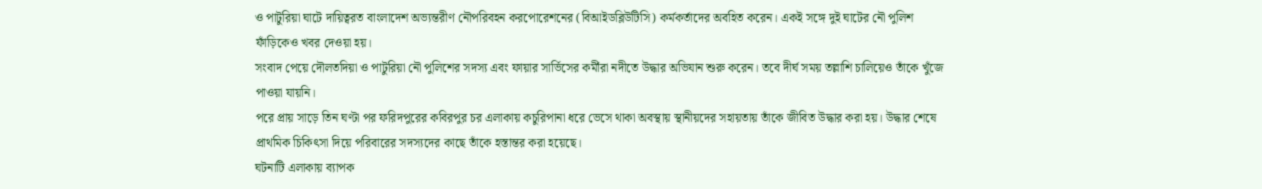ও পাটুরিয়া ঘাটে দায়িত্বরত বাংলাদেশ অভ্যন্তরীণ নৌপরিবহন করপোরেশনের (বিআইডব্লিউটিসি) কর্মকর্তাদের অবহিত করেন। একই সঙ্গে দুই ঘাটের নৌ পুলিশ ফাঁড়িকেও খবর দেওয়া হয়।
সংবাদ পেয়ে দৌলতদিয়া ও পাটুরিয়া নৌ পুলিশের সদস্য এবং ফায়ার সার্ভিসের কর্মীরা নদীতে উদ্ধার অভিযান শুরু করেন। তবে দীর্ঘ সময় তল্লাশি চালিয়েও তাঁকে খুঁজে পাওয়া যায়নি।
পরে প্রায় সাড়ে তিন ঘণ্টা পর ফরিদপুরের কবিরপুর চর এলাকায় কচুরিপানা ধরে ভেসে থাকা অবস্থায় স্থানীয়দের সহায়তায় তাঁকে জীবিত উদ্ধার করা হয়। উদ্ধার শেষে প্রাথমিক চিকিৎসা দিয়ে পরিবারের সদস্যদের কাছে তাঁকে হস্তান্তর করা হয়েছে।
ঘটনাটি এলাকায় ব্যাপক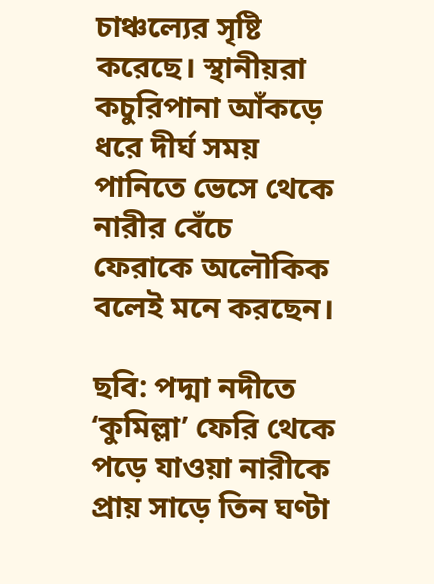চাঞ্চল্যের সৃষ্টি করেছে। স্থানীয়রা কচুরিপানা আঁকড়ে ধরে দীর্ঘ সময় পানিতে ভেসে থেকে নারীর বেঁচে ফেরাকে অলৌকিক বলেই মনে করছেন।

ছবি: পদ্মা নদীতে ‘কুমিল্লা’ ফেরি থেকে পড়ে যাওয়া নারীকে প্রায় সাড়ে তিন ঘণ্টা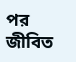পর জীবিত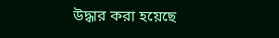উদ্ধার করা হয়েছে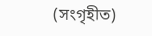(সংগৃহীত)